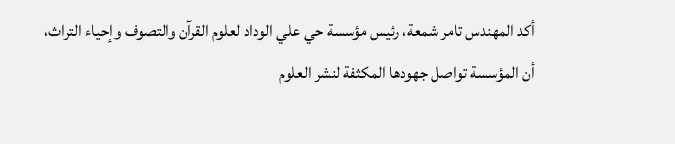أكد المهندس تامر شمعة، رئيس مؤسسة حي علي الوداد لعلوم القرآن والتصوف وإحياء التراث، أن المؤسسة تواصل جهودها المكثفة لنشر العلوم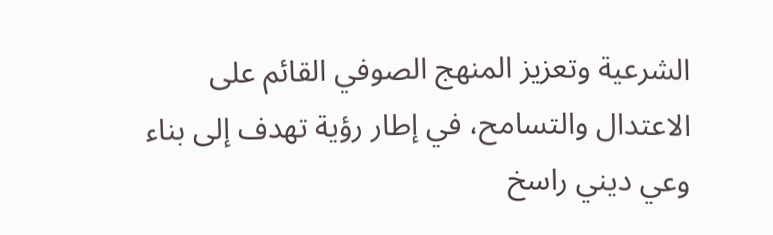الشرعية وتعزيز المنهج الصوفي القائم على الاعتدال والتسامح، في إطار رؤية تهدف إلى بناء وعي ديني راسخ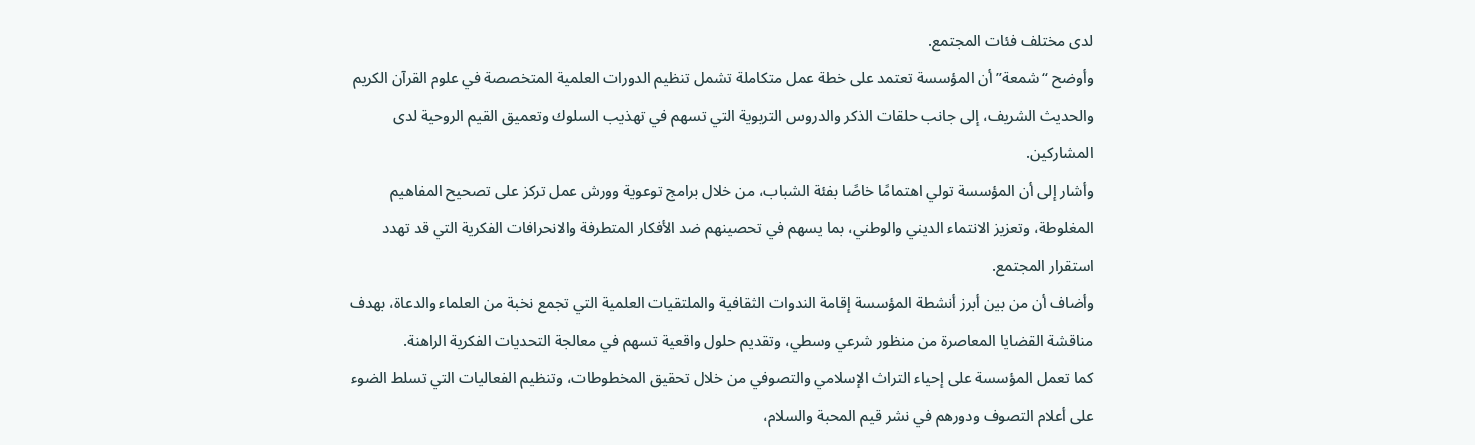لدى مختلف فئات المجتمع.
وأوضح “شمعة” أن المؤسسة تعتمد على خطة عمل متكاملة تشمل تنظيم الدورات العلمية المتخصصة في علوم القرآن الكريم والحديث الشريف، إلى جانب حلقات الذكر والدروس التربوية التي تسهم في تهذيب السلوك وتعميق القيم الروحية لدى المشاركين.
وأشار إلى أن المؤسسة تولي اهتمامًا خاصًا بفئة الشباب، من خلال برامج توعوية وورش عمل تركز على تصحيح المفاهيم المغلوطة، وتعزيز الانتماء الديني والوطني، بما يسهم في تحصينهم ضد الأفكار المتطرفة والانحرافات الفكرية التي قد تهدد استقرار المجتمع.
وأضاف أن من بين أبرز أنشطة المؤسسة إقامة الندوات الثقافية والملتقيات العلمية التي تجمع نخبة من العلماء والدعاة، بهدف مناقشة القضايا المعاصرة من منظور شرعي وسطي، وتقديم حلول واقعية تسهم في معالجة التحديات الفكرية الراهنة.
كما تعمل المؤسسة على إحياء التراث الإسلامي والتصوفي من خلال تحقيق المخطوطات، وتنظيم الفعاليات التي تسلط الضوء على أعلام التصوف ودورهم في نشر قيم المحبة والسلام،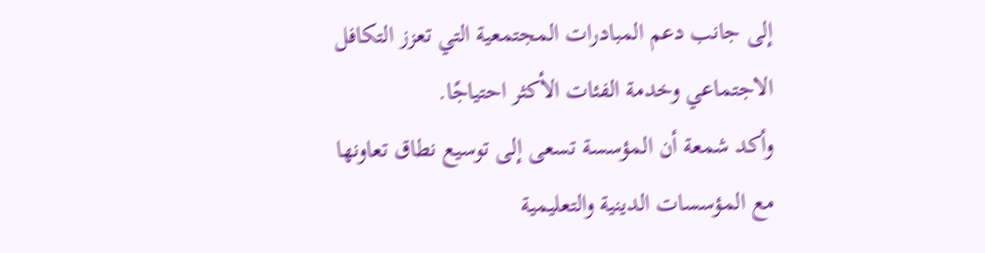إلى جانب دعم المبادرات المجتمعية التي تعزز التكافل الاجتماعي وخدمة الفئات الأكثر احتياجًا.
وأكد شمعة أن المؤسسة تسعى إلى توسيع نطاق تعاونها مع المؤسسات الدينية والتعليمية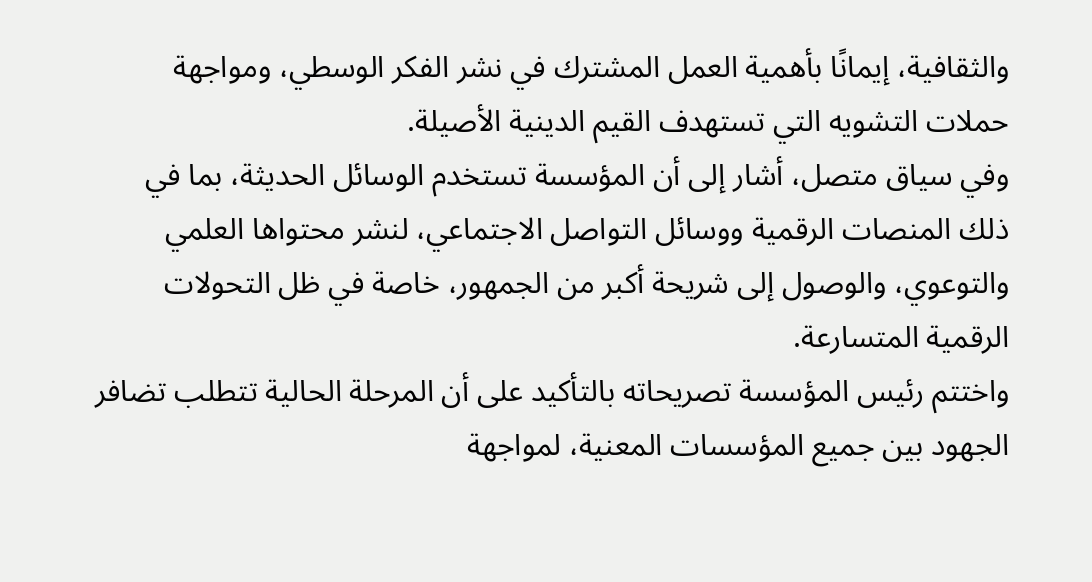والثقافية، إيمانًا بأهمية العمل المشترك في نشر الفكر الوسطي، ومواجهة حملات التشويه التي تستهدف القيم الدينية الأصيلة.
وفي سياق متصل، أشار إلى أن المؤسسة تستخدم الوسائل الحديثة، بما في ذلك المنصات الرقمية ووسائل التواصل الاجتماعي، لنشر محتواها العلمي والتوعوي، والوصول إلى شريحة أكبر من الجمهور، خاصة في ظل التحولات الرقمية المتسارعة.
واختتم رئيس المؤسسة تصريحاته بالتأكيد على أن المرحلة الحالية تتطلب تضافر الجهود بين جميع المؤسسات المعنية، لمواجهة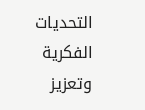التحديات الفكرية وتعزيز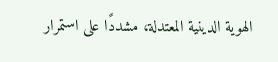الهوية الدينية المعتدلة، مشددًا على استمرار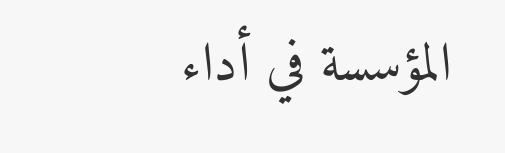المؤسسة في أداء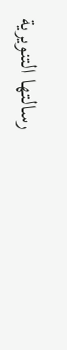رسالتها التنويرية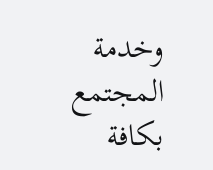وخدمة المجتمع بكافة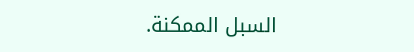السبل الممكنة.